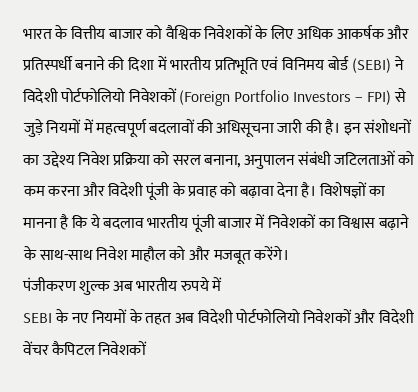भारत के वित्तीय बाजार को वैश्विक निवेशकों के लिए अधिक आकर्षक और प्रतिस्पर्धी बनाने की दिशा में भारतीय प्रतिभूति एवं विनिमय बोर्ड (SEBI) ने विदेशी पोर्टफोलियो निवेशकों (Foreign Portfolio Investors – FPI) से जुड़े नियमों में महत्वपूर्ण बदलावों की अधिसूचना जारी की है। इन संशोधनों का उद्देश्य निवेश प्रक्रिया को सरल बनाना, अनुपालन संबंधी जटिलताओं को कम करना और विदेशी पूंजी के प्रवाह को बढ़ावा देना है। विशेषज्ञों का मानना है कि ये बदलाव भारतीय पूंजी बाजार में निवेशकों का विश्वास बढ़ाने के साथ-साथ निवेश माहौल को और मजबूत करेंगे।
पंजीकरण शुल्क अब भारतीय रुपये में
SEBI के नए नियमों के तहत अब विदेशी पोर्टफोलियो निवेशकों और विदेशी वेंचर कैपिटल निवेशकों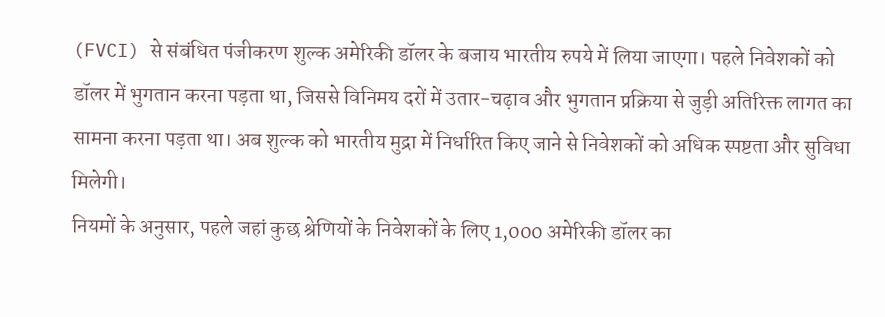(FVCI) से संबंधित पंजीकरण शुल्क अमेरिकी डॉलर के बजाय भारतीय रुपये में लिया जाएगा। पहले निवेशकों को डॉलर में भुगतान करना पड़ता था, जिससे विनिमय दरों में उतार-चढ़ाव और भुगतान प्रक्रिया से जुड़ी अतिरिक्त लागत का सामना करना पड़ता था। अब शुल्क को भारतीय मुद्रा में निर्धारित किए जाने से निवेशकों को अधिक स्पष्टता और सुविधा मिलेगी।
नियमों के अनुसार, पहले जहां कुछ श्रेणियों के निवेशकों के लिए 1,000 अमेरिकी डॉलर का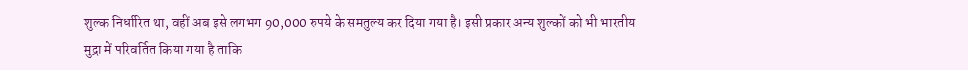शुल्क निर्धारित था, वहीं अब इसे लगभग 90,000 रुपये के समतुल्य कर दिया गया है। इसी प्रकार अन्य शुल्कों को भी भारतीय मुद्रा में परिवर्तित किया गया है ताकि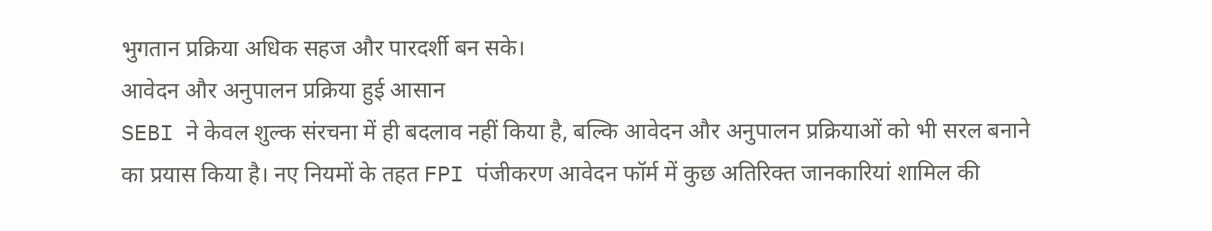भुगतान प्रक्रिया अधिक सहज और पारदर्शी बन सके।
आवेदन और अनुपालन प्रक्रिया हुई आसान
SEBI ने केवल शुल्क संरचना में ही बदलाव नहीं किया है, बल्कि आवेदन और अनुपालन प्रक्रियाओं को भी सरल बनाने का प्रयास किया है। नए नियमों के तहत FPI पंजीकरण आवेदन फॉर्म में कुछ अतिरिक्त जानकारियां शामिल की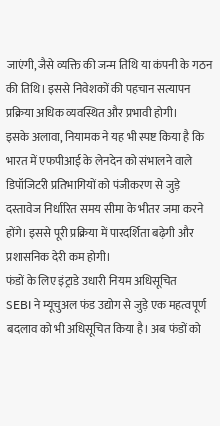जाएंगी, जैसे व्यक्ति की जन्म तिथि या कंपनी के गठन की तिथि। इससे निवेशकों की पहचान सत्यापन प्रक्रिया अधिक व्यवस्थित और प्रभावी होगी।
इसके अलावा, नियामक ने यह भी स्पष्ट किया है कि भारत में एफपीआई के लेनदेन को संभालने वाले डिपॉजिटरी प्रतिभागियों को पंजीकरण से जुड़े दस्तावेज निर्धारित समय सीमा के भीतर जमा करने होंगे। इससे पूरी प्रक्रिया में पारदर्शिता बढ़ेगी और प्रशासनिक देरी कम होगी।
फंडों के लिए इंट्राडे उधारी नियम अधिसूचित
SEBI ने म्यूचुअल फंड उद्योग से जुड़े एक महत्वपूर्ण बदलाव को भी अधिसूचित किया है। अब फंडों को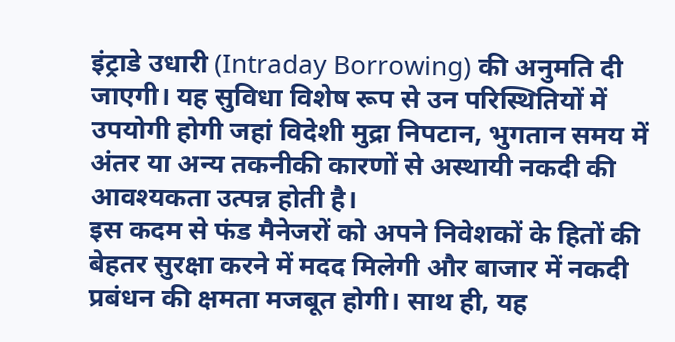इंट्राडे उधारी (Intraday Borrowing) की अनुमति दी जाएगी। यह सुविधा विशेष रूप से उन परिस्थितियों में उपयोगी होगी जहां विदेशी मुद्रा निपटान, भुगतान समय में अंतर या अन्य तकनीकी कारणों से अस्थायी नकदी की आवश्यकता उत्पन्न होती है।
इस कदम से फंड मैनेजरों को अपने निवेशकों के हितों की बेहतर सुरक्षा करने में मदद मिलेगी और बाजार में नकदी प्रबंधन की क्षमता मजबूत होगी। साथ ही, यह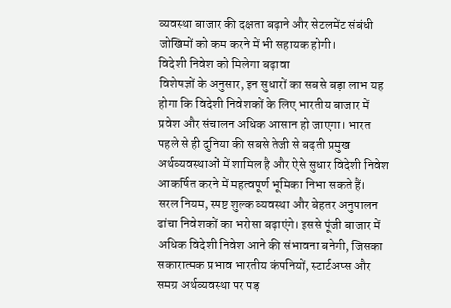व्यवस्था बाजार की दक्षता बढ़ाने और सेटलमेंट संबंधी जोखिमों को कम करने में भी सहायक होगी।
विदेशी निवेश को मिलेगा बढ़ावा
विशेषज्ञों के अनुसार, इन सुधारों का सबसे बड़ा लाभ यह होगा कि विदेशी निवेशकों के लिए भारतीय बाजार में प्रवेश और संचालन अधिक आसान हो जाएगा। भारत पहले से ही दुनिया की सबसे तेजी से बढ़ती प्रमुख अर्थव्यवस्थाओं में शामिल है और ऐसे सुधार विदेशी निवेश आकर्षित करने में महत्वपूर्ण भूमिका निभा सकते हैं।
सरल नियम, स्पष्ट शुल्क व्यवस्था और बेहतर अनुपालन ढांचा निवेशकों का भरोसा बढ़ाएंगे। इससे पूंजी बाजार में अधिक विदेशी निवेश आने की संभावना बनेगी, जिसका सकारात्मक प्रभाव भारतीय कंपनियों, स्टार्टअप्स और समग्र अर्थव्यवस्था पर पड़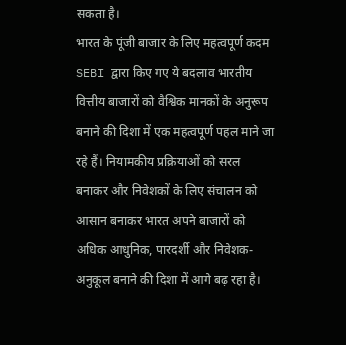सकता है।
भारत के पूंजी बाजार के लिए महत्वपूर्ण कदम
SEBI द्वारा किए गए ये बदलाव भारतीय वित्तीय बाजारों को वैश्विक मानकों के अनुरूप बनाने की दिशा में एक महत्वपूर्ण पहल माने जा रहे हैं। नियामकीय प्रक्रियाओं को सरल बनाकर और निवेशकों के लिए संचालन को आसान बनाकर भारत अपने बाजारों को अधिक आधुनिक, पारदर्शी और निवेशक-अनुकूल बनाने की दिशा में आगे बढ़ रहा है।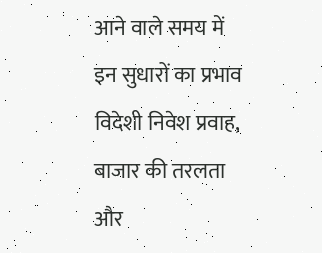आने वाले समय में इन सुधारों का प्रभाव विदेशी निवेश प्रवाह, बाजार की तरलता और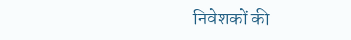निवेशकों की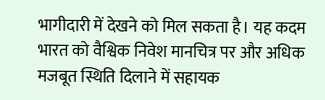भागीदारी में देखने को मिल सकता है। यह कदम भारत को वैश्विक निवेश मानचित्र पर और अधिक मजबूत स्थिति दिलाने में सहायक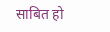साबित हो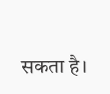सकता है।